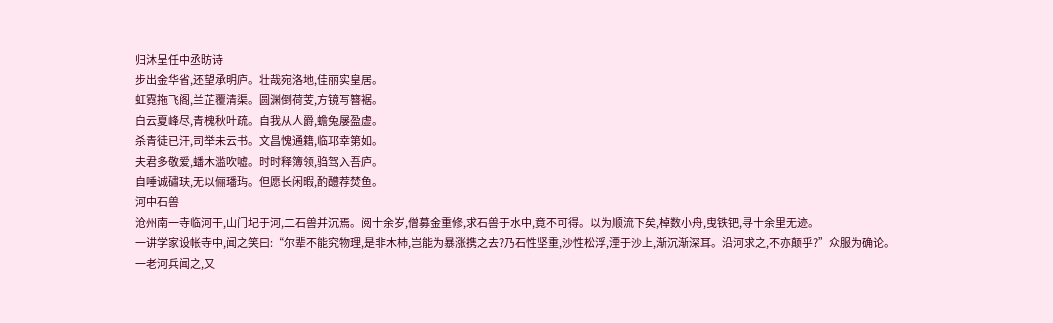归沐呈任中丞昉诗
步出金华省,还望承明庐。壮哉宛洛地,佳丽实皇居。
虹霓拖飞阁,兰芷覆清渠。圆渊倒荷芰,方镜写簪裾。
白云夏峰尽,青槐秋叶疏。自我从人爵,蟾兔屡盈虚。
杀青徒已汗,司举未云书。文昌愧通籍,临邛幸第如。
夫君多敬爱,蟠木滥吹嘘。时时释簿领,驺驾入吾庐。
自唾诚䃤玞,无以俪璠玙。但愿长闲暇,酌醴荐焚鱼。
河中石兽
沧州南一寺临河干,山门圮于河,二石兽并沉焉。阅十余岁,僧募金重修,求石兽于水中,竟不可得。以为顺流下矣,棹数小舟,曳铁钯,寻十余里无迹。
一讲学家设帐寺中,闻之笑曰:“尔辈不能究物理,是非木杮,岂能为暴涨携之去?乃石性坚重,沙性松浮,湮于沙上,渐沉渐深耳。沿河求之,不亦颠乎?”众服为确论。
一老河兵闻之,又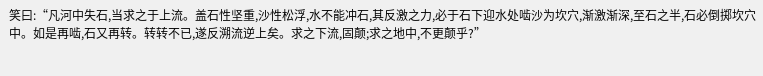笑曰:“凡河中失石,当求之于上流。盖石性坚重,沙性松浮,水不能冲石,其反激之力,必于石下迎水处啮沙为坎穴,渐激渐深,至石之半,石必倒掷坎穴中。如是再啮,石又再转。转转不已,遂反溯流逆上矣。求之下流,固颠;求之地中,不更颠乎?”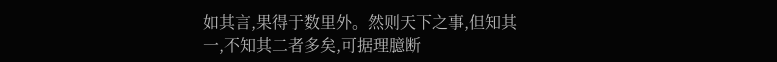如其言,果得于数里外。然则天下之事,但知其一,不知其二者多矣,可据理臆断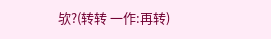欤?(转转 一作:再转)